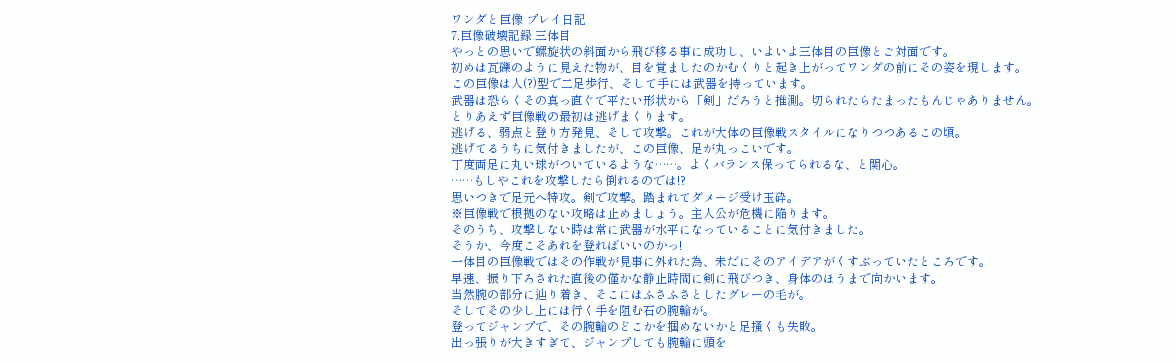ワンダと巨像 プレイ日記
7.巨像破壊記録 三体目
やっとの思いで螺旋状の斜面から飛び移る事に成功し、いよいよ三体目の巨像とご対面です。
初めは瓦礫のように見えた物が、目を覚ましたのかむくりと起き上がってワンダの前にその姿を現します。
この巨像は人(?)型で二足歩行、そして手には武器を持っています。
武器は恐らくその真っ直ぐで平たい形状から「剣」だろうと推測。切られたらたまったもんじゃありません。
とりあえず巨像戦の最初は逃げまくります。
逃げる、弱点と登り方発見、そして攻撃。これが大体の巨像戦スタイルになりつつあるこの頃。
逃げてるうちに気付きましたが、この巨像、足が丸っこいです。
丁度両足に丸い球がついているような……。よくバランス保ってられるな、と関心。
……もしやこれを攻撃したら倒れるのでは!?
思いつきで足元へ特攻。剣で攻撃。踏まれてダメージ受け玉砕。
※巨像戦で根拠のない攻略は止めましょう。主人公が危機に陥ります。
そのうち、攻撃しない時は常に武器が水平になっていることに気付きました。
そうか、今度こそあれを登ればいいのかっ!
一体目の巨像戦ではその作戦が見事に外れた為、未だにそのアイデアがくすぶっていたところです。
早速、振り下ろされた直後の僅かな静止時間に剣に飛びつき、身体のほうまで向かいます。
当然腕の部分に辿り着き、そこにはふさふさとしたグレーの毛が。
そしてその少し上には行く手を阻む石の腕輪が。
登ってジャンプで、その腕輪のどこかを掴めないかと足掻くも失敗。
出っ張りが大きすぎて、ジャンプしても腕輪に頭を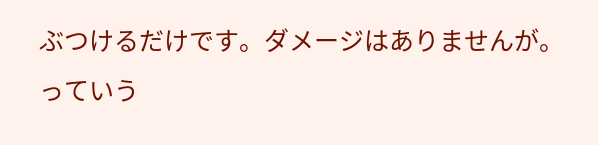ぶつけるだけです。ダメージはありませんが。
っていう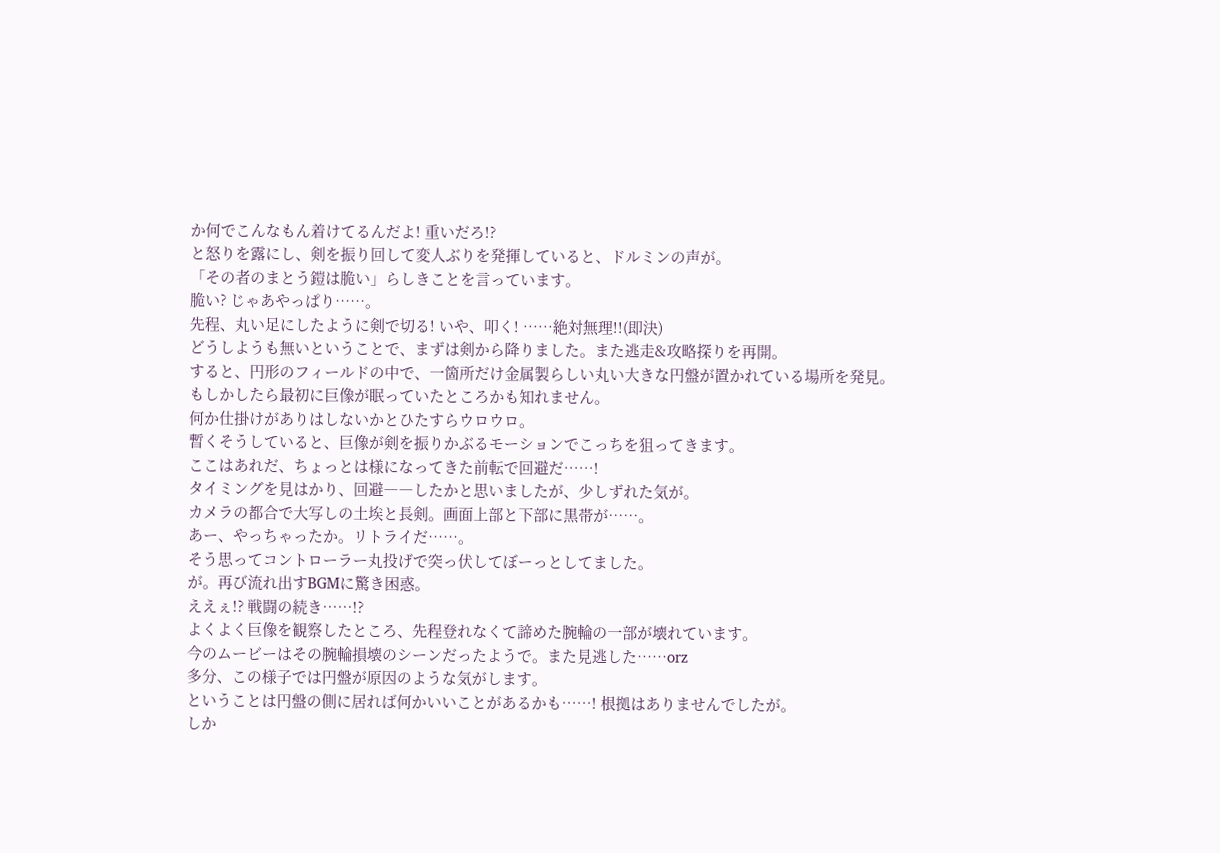か何でこんなもん着けてるんだよ! 重いだろ!?
と怒りを露にし、剣を振り回して変人ぶりを発揮していると、ドルミンの声が。
「その者のまとう鎧は脆い」らしきことを言っています。
脆い? じゃあやっぱり……。
先程、丸い足にしたように剣で切る! いや、叩く! ……絶対無理!!(即決)
どうしようも無いということで、まずは剣から降りました。また逃走&攻略探りを再開。
すると、円形のフィールドの中で、一箇所だけ金属製らしい丸い大きな円盤が置かれている場所を発見。
もしかしたら最初に巨像が眠っていたところかも知れません。
何か仕掛けがありはしないかとひたすらウロウロ。
暫くそうしていると、巨像が剣を振りかぶるモーションでこっちを狙ってきます。
ここはあれだ、ちょっとは様になってきた前転で回避だ……!
タイミングを見はかり、回避――したかと思いましたが、少しずれた気が。
カメラの都合で大写しの土埃と長剣。画面上部と下部に黒帯が……。
あー、やっちゃったか。リトライだ……。
そう思ってコントローラー丸投げで突っ伏してぼーっとしてました。
が。再び流れ出すBGMに驚き困惑。
ええぇ!? 戦闘の続き……!?
よくよく巨像を観察したところ、先程登れなくて諦めた腕輪の一部が壊れています。
今のムービーはその腕輪損壊のシーンだったようで。また見逃した……orz
多分、この様子では円盤が原因のような気がします。
ということは円盤の側に居れば何かいいことがあるかも……! 根拠はありませんでしたが。
しか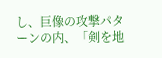し、巨像の攻撃パターンの内、「剣を地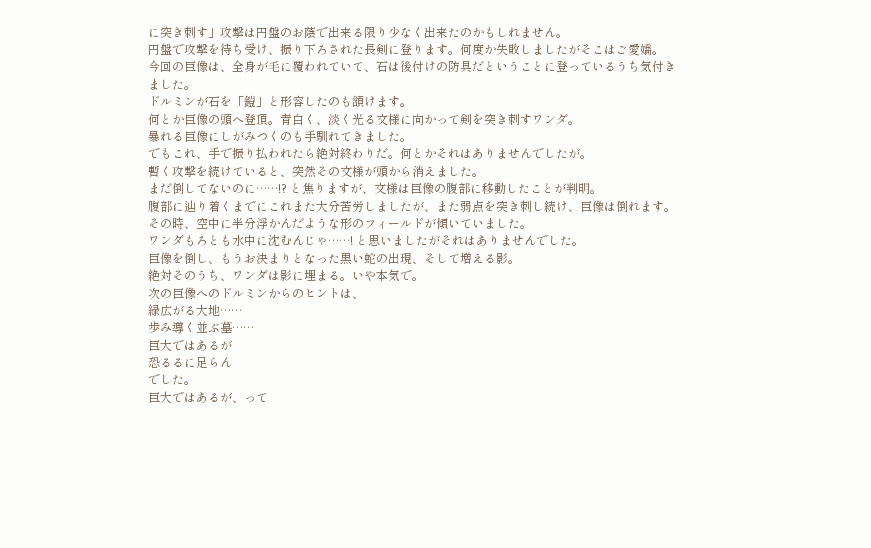に突き刺す」攻撃は円盤のお蔭で出来る限り少なく出来たのかもしれません。
円盤で攻撃を待ち受け、振り下ろされた長剣に登ります。何度か失敗しましたがそこはご愛嬌。
今回の巨像は、全身が毛に覆われていて、石は後付けの防具だということに登っているうち気付きました。
ドルミンが石を「鎧」と形容したのも頷けます。
何とか巨像の頭へ登頂。青白く、淡く光る文様に向かって剣を突き刺すワンダ。
暴れる巨像にしがみつくのも手馴れてきました。
でもこれ、手で振り払われたら絶対終わりだ。何とかそれはありませんでしたが。
暫く攻撃を続けていると、突然その文様が頭から消えました。
まだ倒してないのに……!? と焦りますが、文様は巨像の腹部に移動したことが判明。
腹部に辿り着くまでにこれまた大分苦労しましたが、また弱点を突き刺し続け、巨像は倒れます。
その時、空中に半分浮かんだような形のフィールドが傾いていました。
ワンダもろとも水中に沈むんじゃ……! と思いましたがそれはありませんでした。
巨像を倒し、もうお決まりとなった黒い蛇の出現、そして増える影。
絶対そのうち、ワンダは影に埋まる。いや本気で。
次の巨像へのドルミンからのヒントは、
緑広がる大地……
歩み導く並ぶ墓……
巨大ではあるが
恐るるに足らん
でした。
巨大ではあるが、って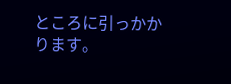ところに引っかかります。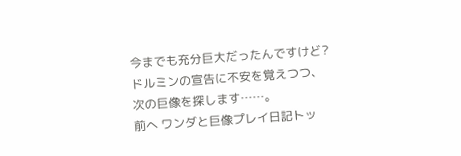今までも充分巨大だったんですけど?
ドルミンの宣告に不安を覚えつつ、次の巨像を探します……。
前へ ワンダと巨像プレイ日記トッ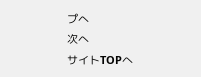プへ
次へ
サイトTOPへ